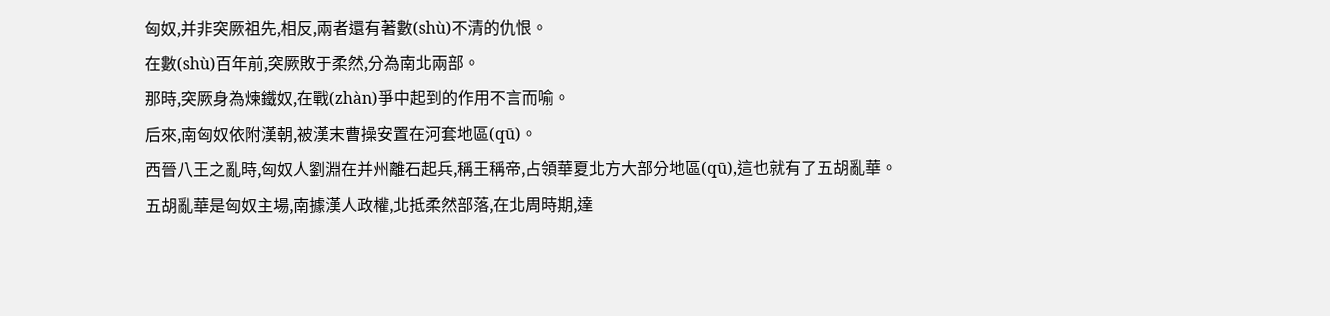匈奴,并非突厥祖先,相反,兩者還有著數(shù)不清的仇恨。
在數(shù)百年前,突厥敗于柔然,分為南北兩部。
那時,突厥身為煉鐵奴,在戰(zhàn)爭中起到的作用不言而喻。
后來,南匈奴依附漢朝,被漢末曹操安置在河套地區(qū)。
西晉八王之亂時,匈奴人劉淵在并州離石起兵,稱王稱帝,占領華夏北方大部分地區(qū),這也就有了五胡亂華。
五胡亂華是匈奴主場,南據漢人政權,北抵柔然部落,在北周時期,達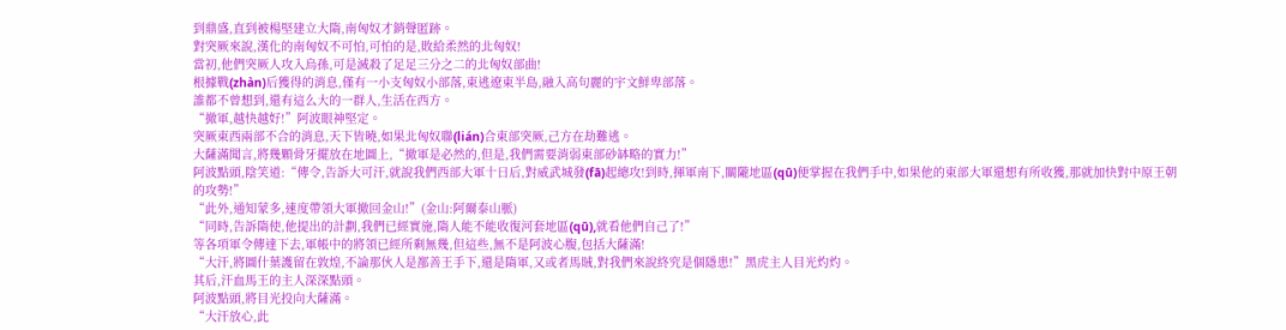到鼎盛,直到被楊堅建立大隋,南匈奴才銷聲匿跡。
對突厥來說,漢化的南匈奴不可怕,可怕的是,敗給柔然的北匈奴!
當初,他們突厥人攻入烏孫,可是滅殺了足足三分之二的北匈奴部曲!
根據戰(zhàn)后獲得的消息,僅有一小支匈奴小部落,東逃遼東半島,融入高句麗的宇文鮮卑部落。
誰都不曾想到,還有這么大的一群人,生活在西方。
“撤軍,越快越好!”阿波眼神堅定。
突厥東西兩部不合的消息,天下皆曉,如果北匈奴聯(lián)合東部突厥,己方在劫難逃。
大薩滿聞言,將幾顆骨牙擺放在地圖上,“撤軍是必然的,但是,我們需要消弱東部砂缽略的實力!”
阿波點頭,陰笑道:“傳令,告訴大可汗,就說我們西部大軍十日后,對威武城發(fā)起總攻!到時,揮軍南下,關隴地區(qū)便掌握在我們手中,如果他的東部大軍還想有所收獲,那就加快對中原王朝的攻勢!”
“此外,通知蒙多,速度帶領大軍撤回金山!”(金山:阿爾泰山脈)
“同時,告訴隋使,他提出的計劃,我們已經實施,隋人能不能收復河套地區(qū),就看他們自己了!”
等各項軍令傳達下去,軍帳中的將領已經所剩無幾,但這些,無不是阿波心腹,包括大薩滿!
“大汗,將圖什葉護留在敦煌,不論那伙人是鄯善王手下,還是隋軍,又或者馬賊,對我們來說終究是個隱患!”黑虎主人目光灼灼。
其后,汗血馬王的主人深深點頭。
阿波點頭,將目光投向大薩滿。
“大汗放心,此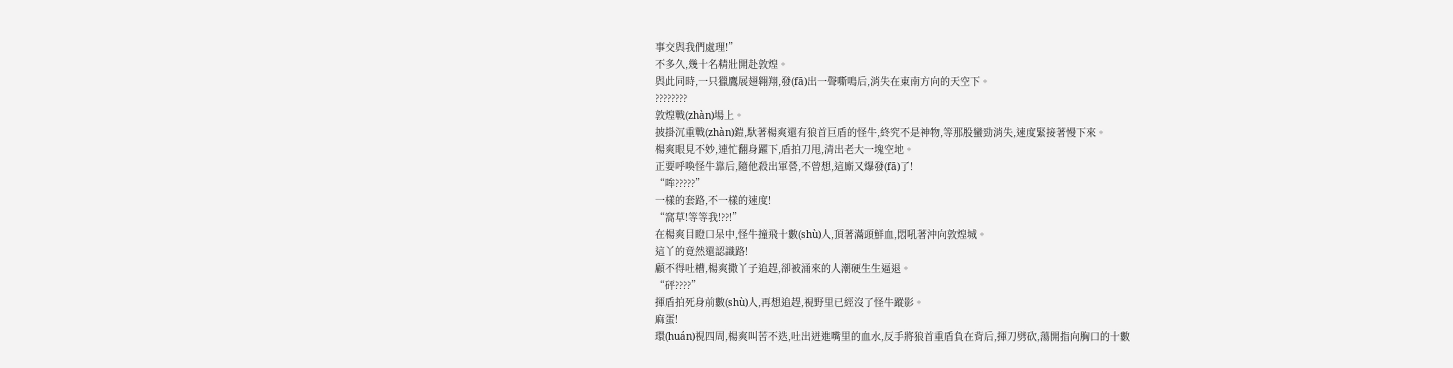事交與我們處理!”
不多久,幾十名精壯開赴敦煌。
與此同時,一只獵鷹展翅翱翔,發(fā)出一聲嘶鳴后,消失在東南方向的天空下。
????????
敦煌戰(zhàn)場上。
披掛沉重戰(zhàn)鎧,馱著楊爽還有狼首巨盾的怪牛,終究不是神物,等那股蠻勁消失,速度緊接著慢下來。
楊爽眼見不妙,連忙翻身躍下,盾拍刀甩,清出老大一塊空地。
正要呼喚怪牛靠后,隨他殺出軍營,不曾想,這廝又爆發(fā)了!
“哞?????”
一樣的套路,不一樣的速度!
“窩草!等等我!??!”
在楊爽目瞪口呆中,怪牛撞飛十數(shù)人,頂著滿頭鮮血,悶吼著沖向敦煌城。
這丫的竟然還認識路!
顧不得吐槽,楊爽撒丫子追趕,卻被涌來的人潮硬生生逼退。
“砰????”
揮盾拍死身前數(shù)人,再想追趕,視野里已經沒了怪牛蹤影。
麻蛋!
環(huán)視四周,楊爽叫苦不迭,吐出迸進嘴里的血水,反手將狼首重盾負在背后,揮刀劈砍,蕩開指向胸口的十數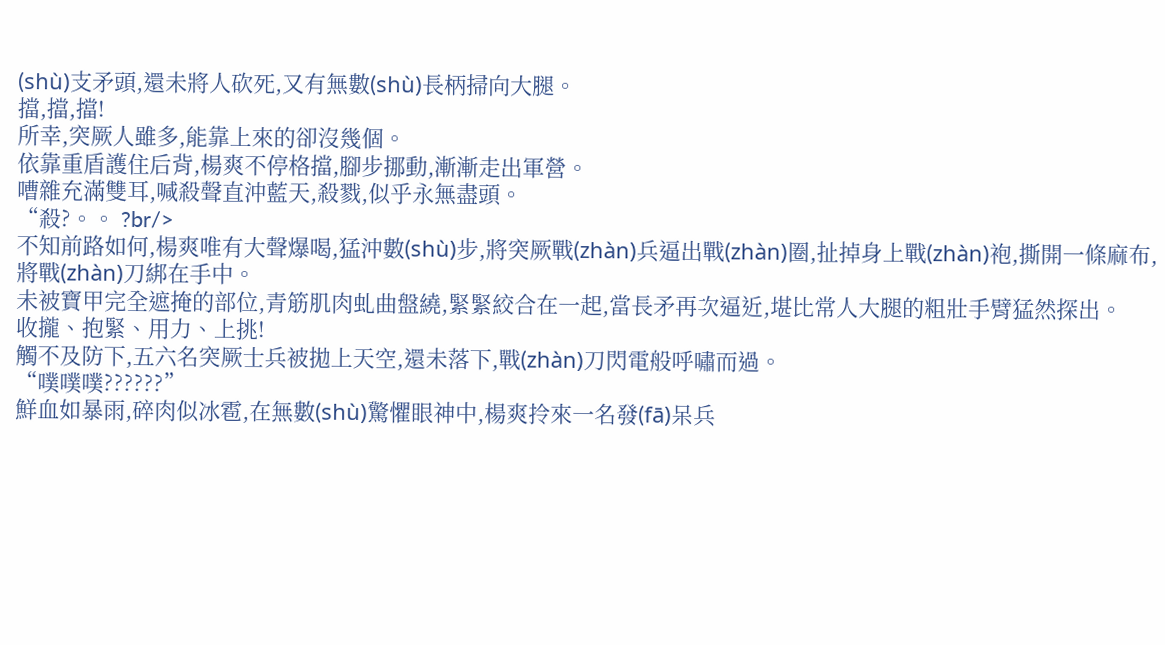(shù)支矛頭,還未將人砍死,又有無數(shù)長柄掃向大腿。
擋,擋,擋!
所幸,突厥人雖多,能靠上來的卻沒幾個。
依靠重盾護住后背,楊爽不停格擋,腳步挪動,漸漸走出軍營。
嘈雜充滿雙耳,喊殺聲直沖藍天,殺戮,似乎永無盡頭。
“殺?。。 ?br/>
不知前路如何,楊爽唯有大聲爆喝,猛沖數(shù)步,將突厥戰(zhàn)兵逼出戰(zhàn)圈,扯掉身上戰(zhàn)袍,撕開一條麻布,將戰(zhàn)刀綁在手中。
未被寶甲完全遮掩的部位,青筋肌肉虬曲盤繞,緊緊絞合在一起,當長矛再次逼近,堪比常人大腿的粗壯手臂猛然探出。
收攏、抱緊、用力、上挑!
觸不及防下,五六名突厥士兵被拋上天空,還未落下,戰(zhàn)刀閃電般呼嘯而過。
“噗噗噗??????”
鮮血如暴雨,碎肉似冰雹,在無數(shù)驚懼眼神中,楊爽拎來一名發(fā)呆兵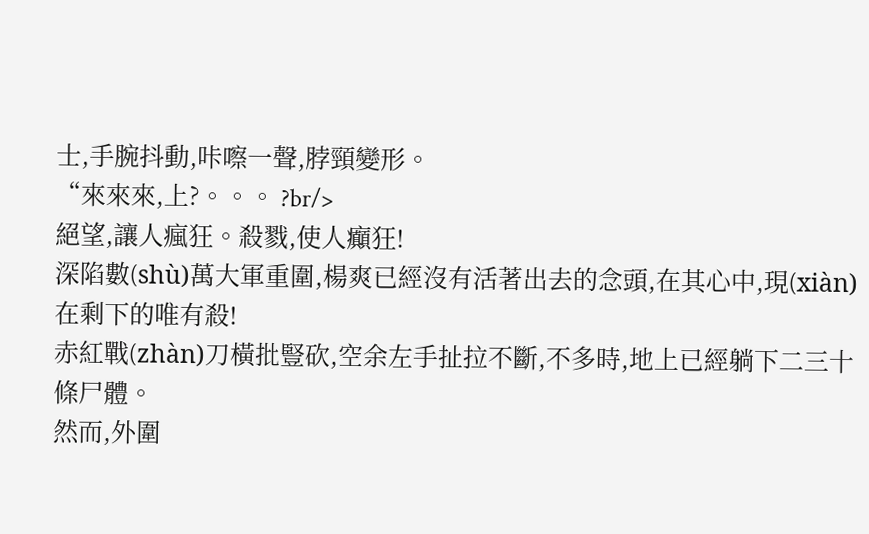士,手腕抖動,咔嚓一聲,脖頸變形。
“來來來,上?。。。 ?br/>
絕望,讓人瘋狂。殺戮,使人癲狂!
深陷數(shù)萬大軍重圍,楊爽已經沒有活著出去的念頭,在其心中,現(xiàn)在剩下的唯有殺!
赤紅戰(zhàn)刀橫批豎砍,空余左手扯拉不斷,不多時,地上已經躺下二三十條尸體。
然而,外圍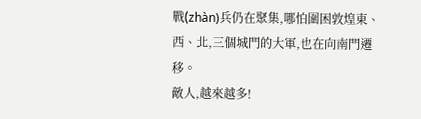戰(zhàn)兵仍在聚集,哪怕圍困敦煌東、西、北,三個城門的大軍,也在向南門遷移。
敵人,越來越多!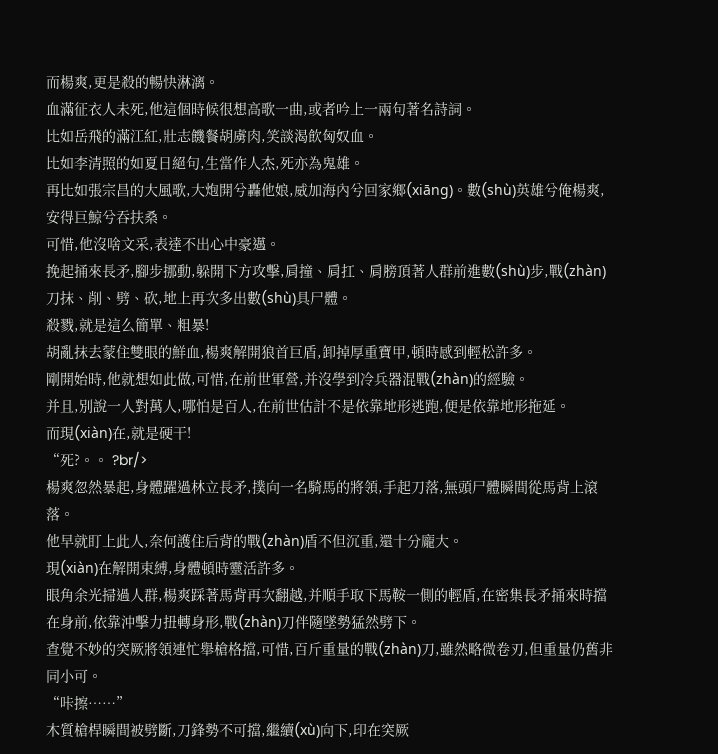而楊爽,更是殺的暢快淋漓。
血滿征衣人未死,他這個時候很想高歌一曲,或者吟上一兩句著名詩詞。
比如岳飛的滿江紅,壯志饑餐胡虜肉,笑談渴飲匈奴血。
比如李清照的如夏日絕句,生當作人杰,死亦為鬼雄。
再比如張宗昌的大風歌,大炮開兮轟他娘,威加海內兮回家鄉(xiāng)。數(shù)英雄兮俺楊爽,安得巨鯨兮吞扶桑。
可惜,他沒啥文采,表達不出心中豪邁。
挽起捅來長矛,腳步挪動,躲開下方攻擊,肩撞、肩扛、肩膀頂著人群前進數(shù)步,戰(zhàn)刀抹、削、劈、砍,地上再次多出數(shù)具尸體。
殺戮,就是這么簡單、粗暴!
胡亂抹去蒙住雙眼的鮮血,楊爽解開狼首巨盾,卸掉厚重寶甲,頓時感到輕松許多。
剛開始時,他就想如此做,可惜,在前世軍營,并沒學到冷兵器混戰(zhàn)的經驗。
并且,別說一人對萬人,哪怕是百人,在前世估計不是依靠地形逃跑,便是依靠地形拖延。
而現(xiàn)在,就是硬干!
“死?。。 ?br/>
楊爽忽然暴起,身體躍過林立長矛,撲向一名騎馬的將領,手起刀落,無頭尸體瞬間從馬背上滾落。
他早就盯上此人,奈何護住后背的戰(zhàn)盾不但沉重,還十分龐大。
現(xiàn)在解開束縛,身體頓時靈活許多。
眼角余光掃過人群,楊爽踩著馬背再次翻越,并順手取下馬鞍一側的輕盾,在密集長矛捅來時擋在身前,依靠沖擊力扭轉身形,戰(zhàn)刀伴隨墜勢猛然劈下。
查覺不妙的突厥將領連忙舉槍格擋,可惜,百斤重量的戰(zhàn)刀,雖然略微卷刃,但重量仍舊非同小可。
“咔擦……”
木質槍桿瞬間被劈斷,刀鋒勢不可擋,繼續(xù)向下,印在突厥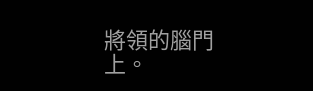將領的腦門上。